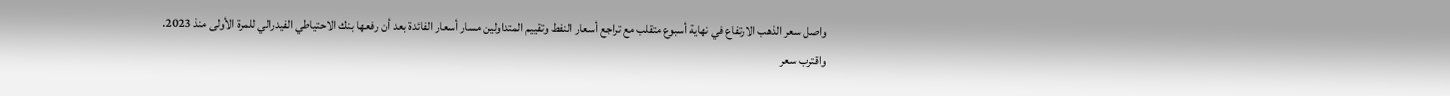واصل سعر الذهب الارتفاع في نهاية أسبوع متقلب مع تراجع أسعار النفط وتقييم المتداولين مسار أسعار الفائدة بعد أن رفعها بنك الاحتياطي الفيدرالي للمرة الأولى منذ 2023.
واقترب سعر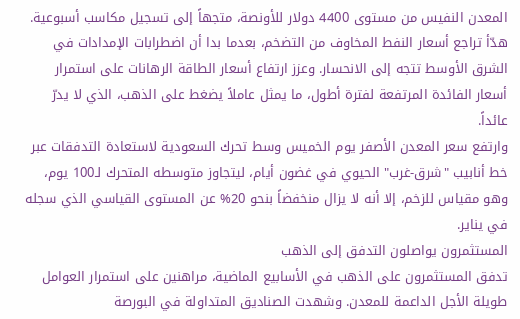المعدن النفيس من مستوى 4400 دولار للأونصة، متجهاً إلى تسجيل مكاسب أسبوعية.
هدّأ تراجع أسعار النفط المخاوف من التضخم، بعدما بدا أن اضطرابات الإمدادات في الشرق الأوسط تتجه إلى الانحسار. وعزز ارتفاع أسعار الطاقة الرهانات على استمرار أسعار الفائدة المرتفعة لفترة أطول، ما يمثل عاملاً يضغط على الذهب، الذي لا يدرّ عائداً.
وارتفع سعر المعدن الأصفر يوم الخميس وسط تحرك السعودية لاستعادة التدفقات عبر خط أنابيب "شرق-غرب" الحيوي في غضون أيام، ليتجاوز متوسطه المتحرك لـ100 يوم، وهو مقياس للزخم، إلا أنه لا يزال منخفضاً بنحو 20% عن المستوى القياسي الذي سجله في يناير.
المستثمرون يواصلون التدفق إلى الذهب
تدفق المستثمرون على الذهب في الأسابيع الماضية، مراهنين على استمرار العوامل طويلة الأجل الداعمة للمعدن. وشهدت الصناديق المتداولة في البورصة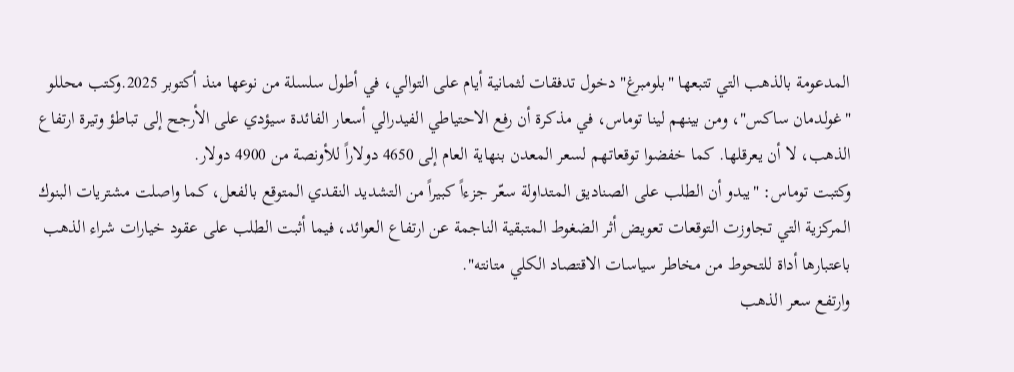المدعومة بالذهب التي تتبعها "بلومبرغ" دخول تدفقات لثمانية أيام على التوالي، في أطول سلسلة من نوعها منذ أكتوبر 2025.وكتب محللو "غولدمان ساكس"، ومن بينهم لينا توماس، في مذكرة أن رفع الاحتياطي الفيدرالي أسعار الفائدة سيؤدي على الأرجح إلى تباطؤ وتيرة ارتفاع الذهب، لا أن يعرقلها. كما خفضوا توقعاتهم لسعر المعدن بنهاية العام إلى 4650 دولاراً للأونصة من 4900 دولار.
وكتبت توماس: "يبدو أن الطلب على الصناديق المتداولة سعّر جزءاً كبيراً من التشديد النقدي المتوقع بالفعل، كما واصلت مشتريات البنوك المركزية التي تجاوزت التوقعات تعويض أثر الضغوط المتبقية الناجمة عن ارتفاع العوائد، فيما أثبت الطلب على عقود خيارات شراء الذهب باعتبارها أداة للتحوط من مخاطر سياسات الاقتصاد الكلي متانته".
وارتفع سعر الذهب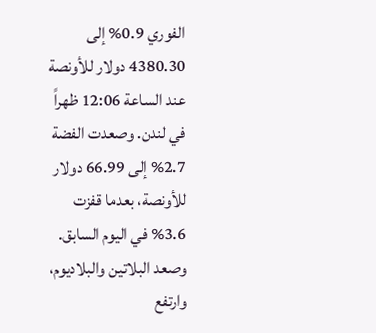الفوري 0.9% إلى 4380.30 دولار للأونصة عند الساعة 12:06 ظهراً في لندن. وصعدت الفضة 2.7% إلى 66.99 دولار للأونصة، بعدما قفزت 3.6% في اليوم السابق.
وصعد البلاتين والبلاديوم، وارتفع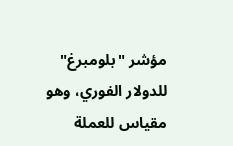مؤشر "بلومبرغ" للدولار الفوري، وهو مقياس للعملة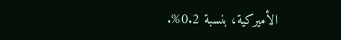الأميركية، بنسبة 0.2%.